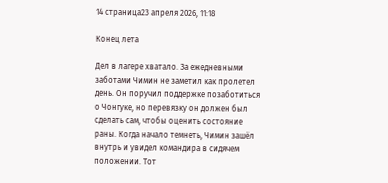14 страница23 апреля 2026, 11:18

Конец лета

Дел в лагере хватало. За ежедневными заботами Чимин не заметил как пролетел день. Он поручил поддержке позаботиться о Чонгуке, но перевязку он должен был сделать сам, чтобы оценить состояние раны. Когда начало темнеть, Чимин зашёл внутрь и увидел командира в сидячем положении. Тот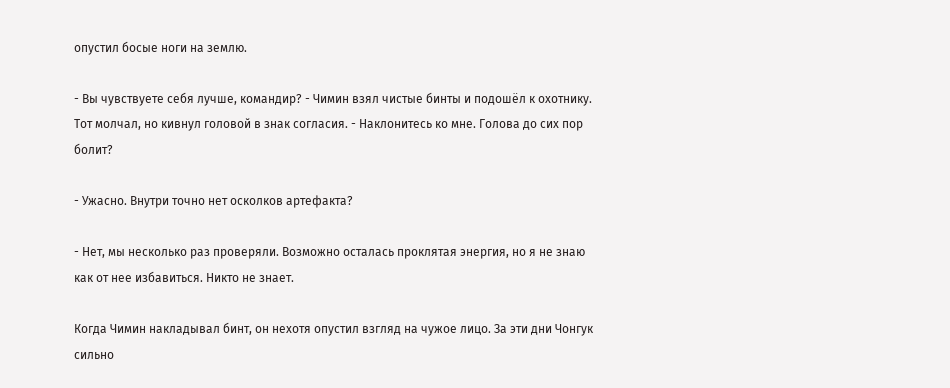опустил босые ноги на землю.

- Вы чувствуете себя лучше, командир? - Чимин взял чистые бинты и подошёл к охотнику. Тот молчал, но кивнул головой в знак согласия. - Наклонитесь ко мне. Голова до сих пор болит?

- Ужасно. Внутри точно нет осколков артефакта?

- Нет, мы несколько раз проверяли. Возможно осталась проклятая энергия, но я не знаю как от нее избавиться. Никто не знает.

Когда Чимин накладывал бинт, он нехотя опустил взгляд на чужое лицо. За эти дни Чонгук сильно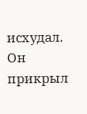исхудал. Он прикрыл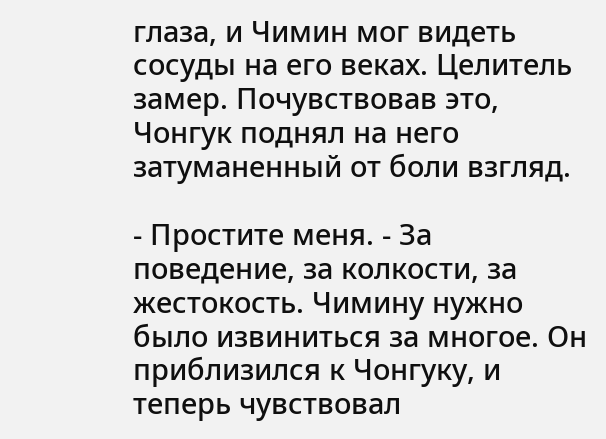глаза, и Чимин мог видеть сосуды на его веках. Целитель замер. Почувствовав это, Чонгук поднял на него затуманенный от боли взгляд.

- Простите меня. - За поведение, за колкости, за жестокость. Чимину нужно было извиниться за многое. Он приблизился к Чонгуку, и теперь чувствовал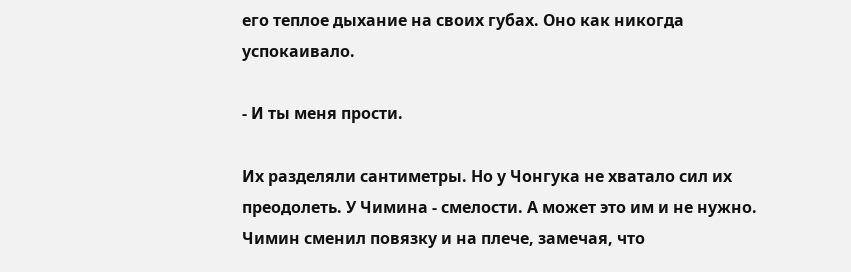его теплое дыхание на своих губах. Оно как никогда успокаивало.

- И ты меня прости.

Их разделяли сантиметры. Но у Чонгука не хватало сил их преодолеть. У Чимина - смелости. А может это им и не нужно. Чимин сменил повязку и на плече, замечая, что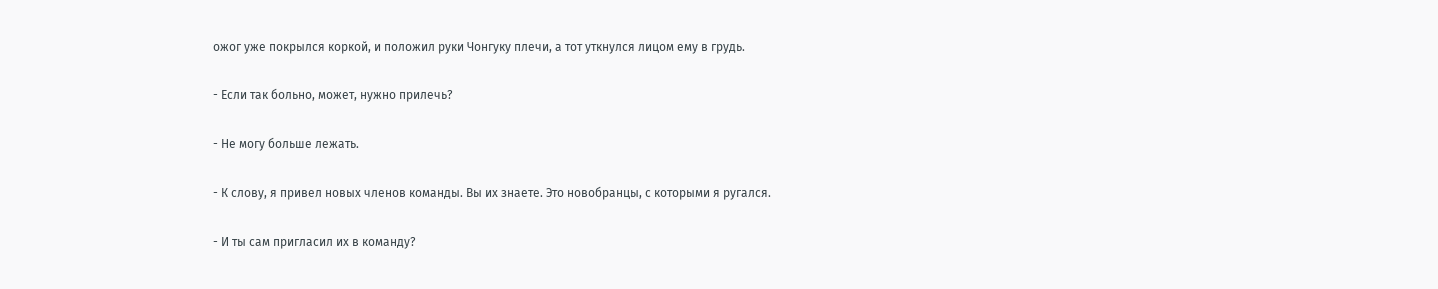ожог уже покрылся коркой, и положил руки Чонгуку плечи, а тот уткнулся лицом ему в грудь.

- Если так больно, может, нужно прилечь?

- Не могу больше лежать.

- К слову, я привел новых членов команды. Вы их знаете. Это новобранцы, с которыми я ругался.

- И ты сам пригласил их в команду?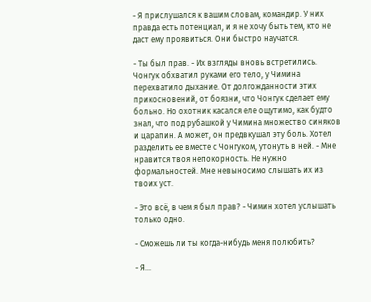- Я прислушался к вашим словам, командир. У них правда есть потенциал, и я не хочу быть тем, кто не даст ему проявиться. Они быстро научатся.

- Ты был прав. - Их взгляды вновь встретились. Чонгук обхватил руками его тело, у Чимина перехватило дыхание. От долгожданности этих прикосновений, от боязни, что Чонгук сделает ему больно. Но охотник касался еле ощутимо, как будто знал, что под рубашкой у Чимина множество синяков и царапин. А может, он предвкушал эту боль. Хотел разделить ее вместе с Чонгуком, утонуть в ней. - Мне нравится твоя непокорность. Не нужно формальностей. Мне невыносимо слышать их из твоих уст.

- Это всё, в чем я был прав? - Чимин хотел услышать только одно.

- Сможешь ли ты когда-нибудь меня полюбить?

- Я...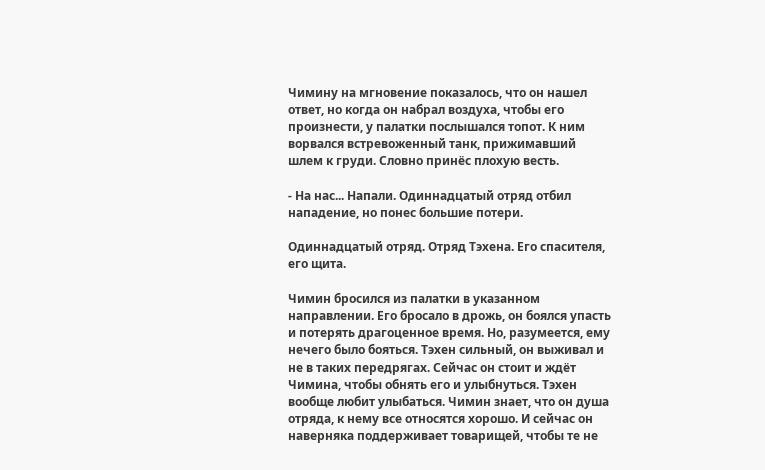Чимину на мгновение показалось, что он нашел ответ, но когда он набрал воздуха, чтобы его произнести, у палатки послышался топот. К ним ворвался встревоженный танк, прижимавший шлем к груди. Словно принёс плохую весть.

- На нас... Напали. Одиннадцатый отряд отбил нападение, но понес большие потери.

Одиннадцатый отряд. Отряд Тэхена. Его спасителя, его щита.

Чимин бросился из палатки в указанном направлении. Его бросало в дрожь, он боялся упасть и потерять драгоценное время. Но, разумеется, ему нечего было бояться. Тэхен сильный, он выживал и не в таких передрягах. Сейчас он стоит и ждёт Чимина, чтобы обнять его и улыбнуться. Тэхен вообще любит улыбаться. Чимин знает, что он душа отряда, к нему все относятся хорошо. И сейчас он наверняка поддерживает товарищей, чтобы те не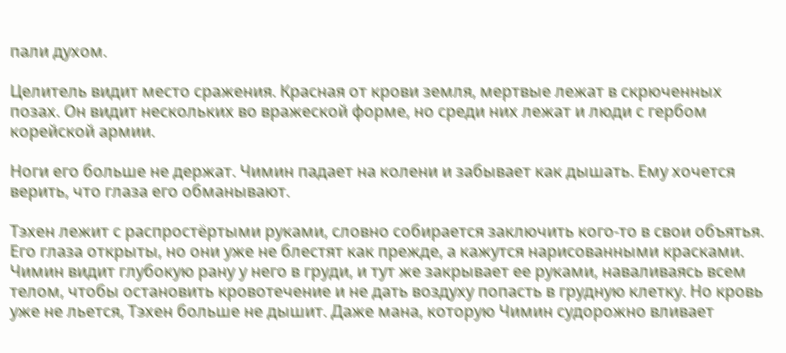пали духом.

Целитель видит место сражения. Красная от крови земля, мертвые лежат в скрюченных позах. Он видит нескольких во вражеской форме, но среди них лежат и люди с гербом корейской армии.

Ноги его больше не держат. Чимин падает на колени и забывает как дышать. Ему хочется верить, что глаза его обманывают.

Тэхен лежит с распростёртыми руками, словно собирается заключить кого-то в свои объятья. Его глаза открыты, но они уже не блестят как прежде, а кажутся нарисованными красками. Чимин видит глубокую рану у него в груди, и тут же закрывает ее руками, наваливаясь всем телом, чтобы остановить кровотечение и не дать воздуху попасть в грудную клетку. Но кровь уже не льется, Тэхен больше не дышит. Даже мана, которую Чимин судорожно вливает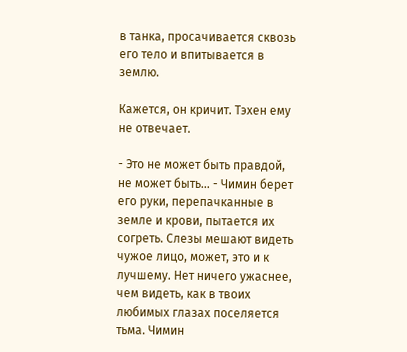в танка, просачивается сквозь его тело и впитывается в землю.

Кажется, он кричит. Тэхен ему не отвечает.

- Это не может быть правдой, не может быть... - Чимин берет его руки, перепачканные в земле и крови, пытается их согреть. Слезы мешают видеть чужое лицо, может, это и к лучшему. Нет ничего ужаснее, чем видеть, как в твоих любимых глазах поселяется тьма. Чимин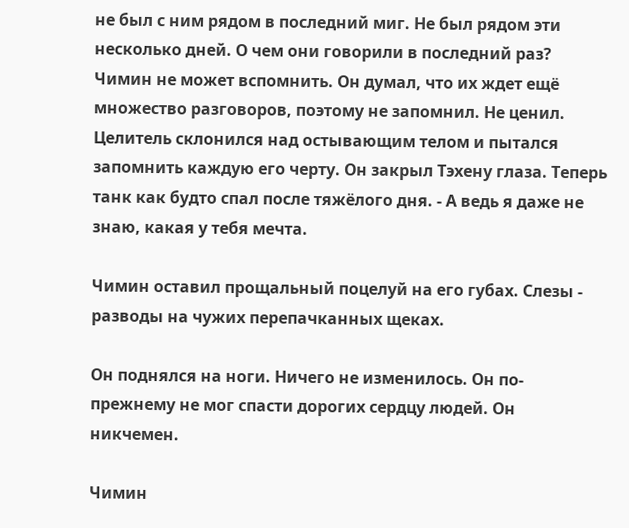не был с ним рядом в последний миг. Не был рядом эти несколько дней. О чем они говорили в последний раз? Чимин не может вспомнить. Он думал, что их ждет ещё множество разговоров, поэтому не запомнил. Не ценил. Целитель склонился над остывающим телом и пытался запомнить каждую его черту. Он закрыл Тэхену глаза. Теперь танк как будто спал после тяжёлого дня. - А ведь я даже не знаю, какая у тебя мечта.

Чимин оставил прощальный поцелуй на его губах. Слезы - разводы на чужих перепачканных щеках.

Он поднялся на ноги. Ничего не изменилось. Он по-прежнему не мог спасти дорогих сердцу людей. Он никчемен.

Чимин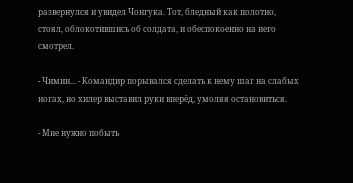развернулся и увидел Чонгука. Тот, бледный как полотно, стоял, облокотившись об солдата, и обеспокоенно на него смотрел.

- Чимин... - Командир порывался сделать к нему шаг на слабых ногах, но хилер выставил руки вперёд, умоляя остановиться.

- Мне нужно побыть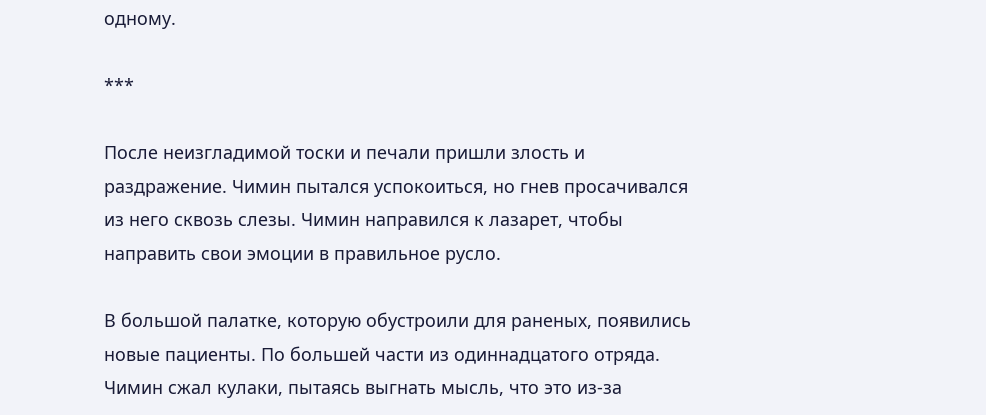одному.

***

После неизгладимой тоски и печали пришли злость и раздражение. Чимин пытался успокоиться, но гнев просачивался из него сквозь слезы. Чимин направился к лазарет, чтобы направить свои эмоции в правильное русло.

В большой палатке, которую обустроили для раненых, появились новые пациенты. По большей части из одиннадцатого отряда. Чимин сжал кулаки, пытаясь выгнать мысль, что это из-за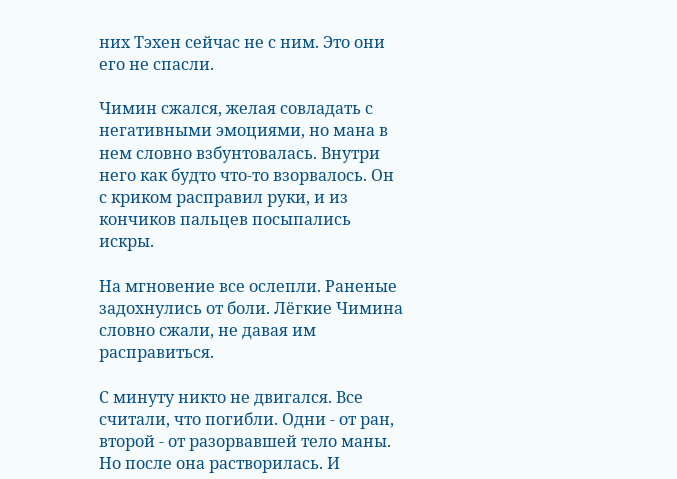них Тэхен сейчас не с ним. Это они его не спасли.

Чимин сжался, желая совладать с негативными эмоциями, но мана в нем словно взбунтовалась. Внутри него как будто что-то взорвалось. Он с криком расправил руки, и из кончиков пальцев посыпались искры.

На мгновение все ослепли. Раненые задохнулись от боли. Лёгкие Чимина словно сжали, не давая им расправиться.

С минуту никто не двигался. Все считали, что погибли. Одни - от ран, второй - от разорвавшей тело маны.
Но после она растворилась. И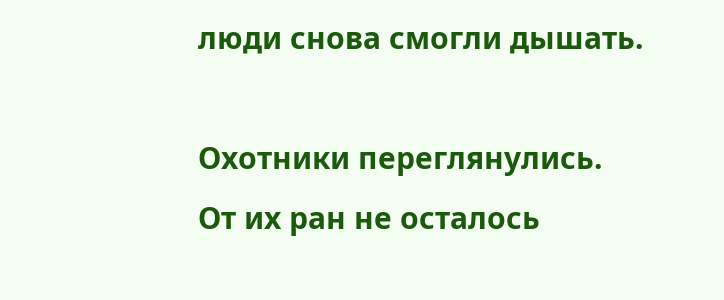люди снова смогли дышать.

Охотники переглянулись. От их ран не осталось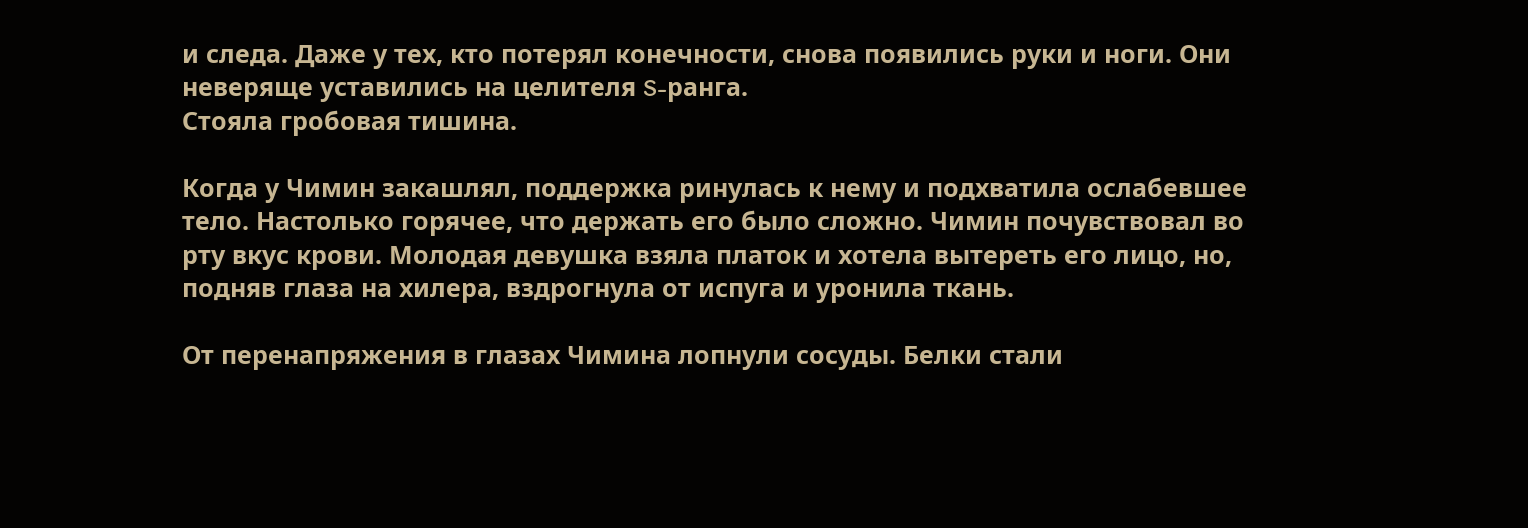и следа. Даже у тех, кто потерял конечности, снова появились руки и ноги. Они неверяще уставились на целителя S-ранга.
Стояла гробовая тишина.

Когда у Чимин закашлял, поддержка ринулась к нему и подхватила ослабевшее тело. Настолько горячее, что держать его было сложно. Чимин почувствовал во рту вкус крови. Молодая девушка взяла платок и хотела вытереть его лицо, но, подняв глаза на хилера, вздрогнула от испуга и уронила ткань.

От перенапряжения в глазах Чимина лопнули сосуды. Белки стали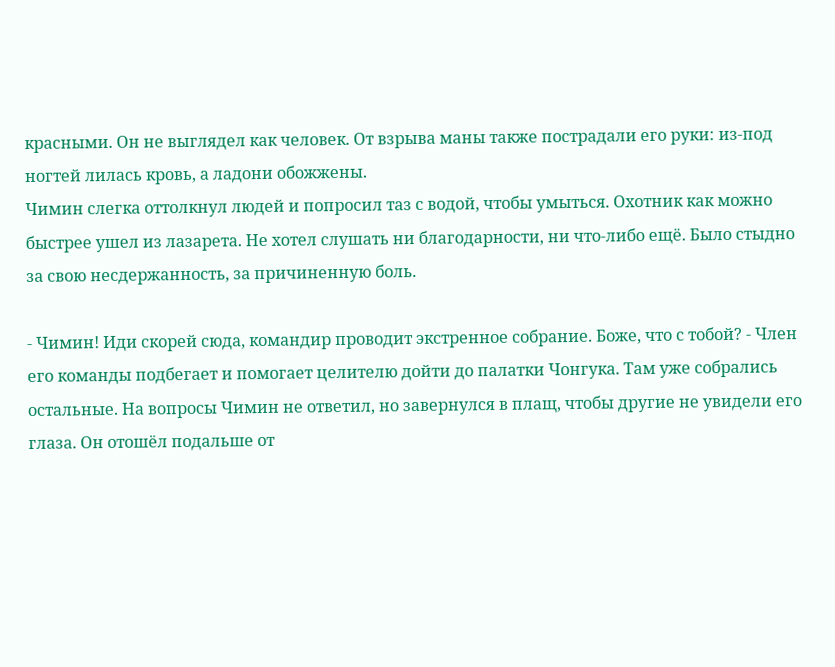красными. Он не выглядел как человек. От взрыва маны также пострадали его руки: из-под ногтей лилась кровь, а ладони обожжены.
Чимин слегка оттолкнул людей и попросил таз с водой, чтобы умыться. Охотник как можно быстрее ушел из лазарета. Не хотел слушать ни благодарности, ни что-либо ещё. Было стыдно за свою несдержанность, за причиненную боль.

- Чимин! Иди скорей сюда, командир проводит экстренное собрание. Боже, что с тобой? - Член его команды подбегает и помогает целителю дойти до палатки Чонгука. Там уже собрались остальные. На вопросы Чимин не ответил, но завернулся в плащ, чтобы другие не увидели его глаза. Он отошёл подальше от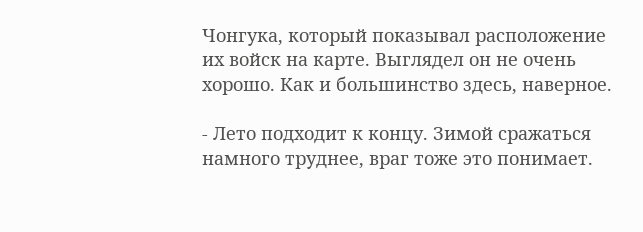Чонгука, который показывал расположение их войск на карте. Выглядел он не очень хорошо. Как и большинство здесь, наверное.

- Лето подходит к концу. Зимой сражаться намного труднее, враг тоже это понимает.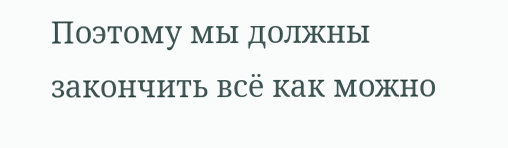Поэтому мы должны закончить всё как можно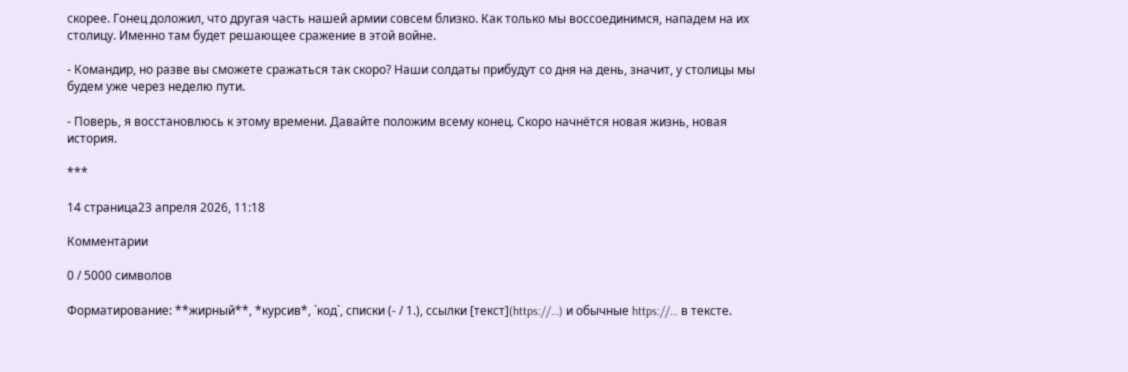скорее. Гонец доложил, что другая часть нашей армии совсем близко. Как только мы воссоединимся, нападем на их столицу. Именно там будет решающее сражение в этой войне.

- Командир, но разве вы сможете сражаться так скоро? Наши солдаты прибудут со дня на день, значит, у столицы мы будем уже через неделю пути.

- Поверь, я восстановлюсь к этому времени. Давайте положим всему конец. Скоро начнётся новая жизнь, новая история.

***

14 страница23 апреля 2026, 11:18

Комментарии

0 / 5000 символов

Форматирование: **жирный**, *курсив*, `код`, списки (- / 1.), ссылки [текст](https://…) и обычные https://… в тексте.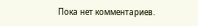Пока нет комментариев.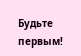Будьте первым!